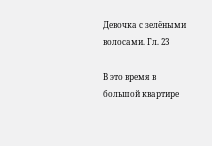Девочка с зелёными волосами. Гл. 23

В это время в большой квартире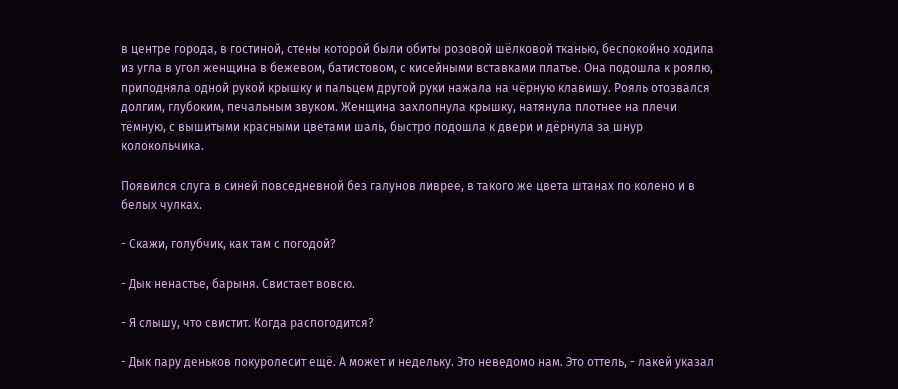в центре города, в гостиной, стены которой были обиты розовой шёлковой тканью, беспокойно ходила из угла в угол женщина в бежевом, батистовом, с кисейными вставками платье. Она подошла к роялю, приподняла одной рукой крышку и пальцем другой руки нажала на чёрную клавишу. Рояль отозвался долгим, глубоким, печальным звуком. Женщина захлопнула крышку, натянула плотнее на плечи тёмную, с вышитыми красными цветами шаль, быстро подошла к двери и дёрнула за шнур колокольчика.

Появился слуга в синей повседневной без галунов ливрее, в такого же цвета штанах по колено и в белых чулках.

- Скажи, голубчик, как там с погодой?

- Дык ненастье, барыня. Свистает вовсю.

- Я слышу, что свистит. Когда распогодится?

- Дык пару деньков покуролесит ещё. А может и недельку. Это неведомо нам. Это оттель, - лакей указал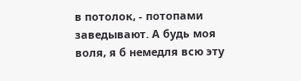в потолок, - потопами заведывают. А будь моя воля, я б немедля всю эту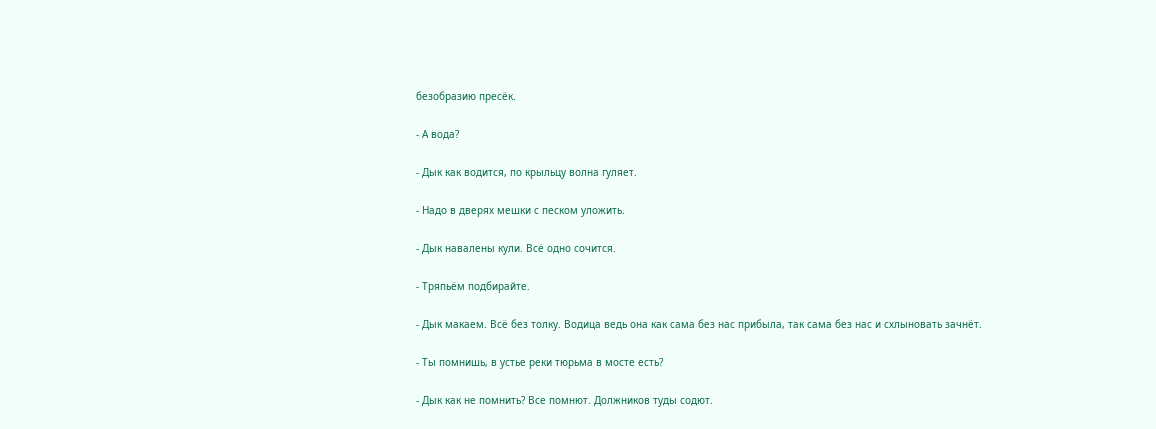безобразию пресёк.

- А вода?

- Дык как водится, по крыльцу волна гуляет.

- Надо в дверях мешки с песком уложить.

- Дык навалены кули. Всё одно сочится.

- Тряпьём подбирайте.

- Дык макаем. Всё без толку. Водица ведь она как сама без нас прибыла, так сама без нас и схлыновать зачнёт.

- Ты помнишь, в устье реки тюрьма в мосте есть?

- Дык как не помнить? Все помнют. Должников туды содют.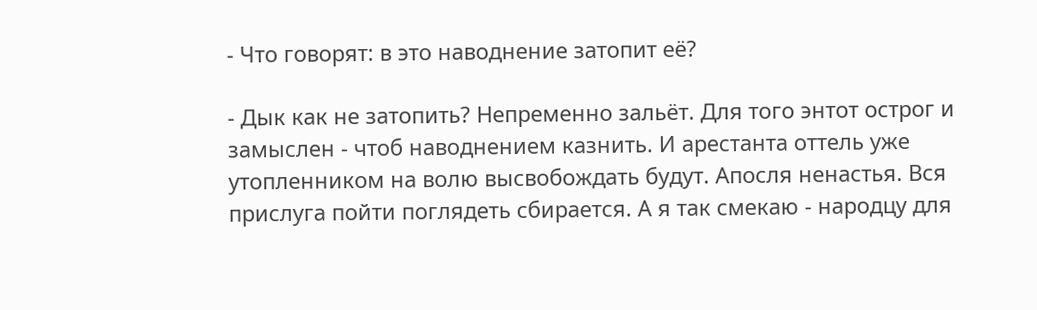- Что говорят: в это наводнение затопит её?

- Дык как не затопить? Непременно зальёт. Для того энтот острог и замыслен - чтоб наводнением казнить. И арестанта оттель уже утопленником на волю высвобождать будут. Апосля ненастья. Вся прислуга пойти поглядеть сбирается. А я так смекаю - народцу для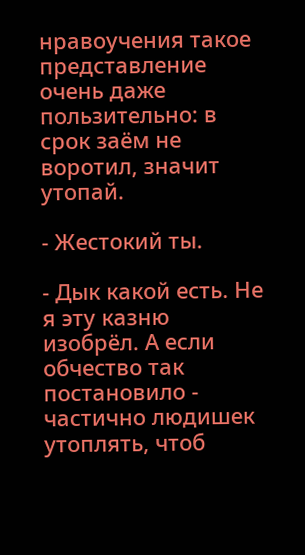нравоучения такое представление очень даже пользительно: в срок заём не воротил, значит утопай.

- Жестокий ты.

- Дык какой есть. Не я эту казню изобрёл. А если обчество так постановило - частично людишек утоплять, чтоб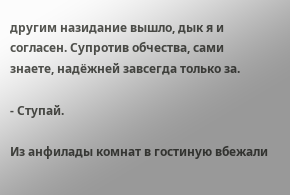другим назидание вышло, дык я и согласен. Супротив обчества, сами знаете, надёжней завсегда только за.

- Ступай.

Из анфилады комнат в гостиную вбежали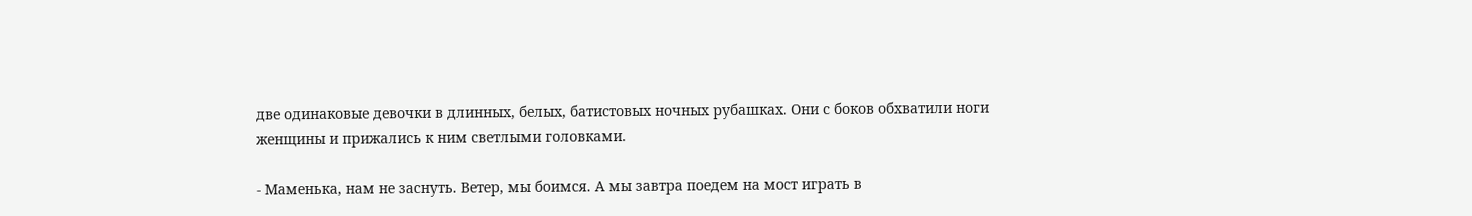две одинаковые девочки в длинных, белых, батистовых ночных рубашках. Они с боков обхватили ноги женщины и прижались к ним светлыми головками.

- Маменька, нам не заснуть. Ветер, мы боимся. А мы завтра поедем на мост играть в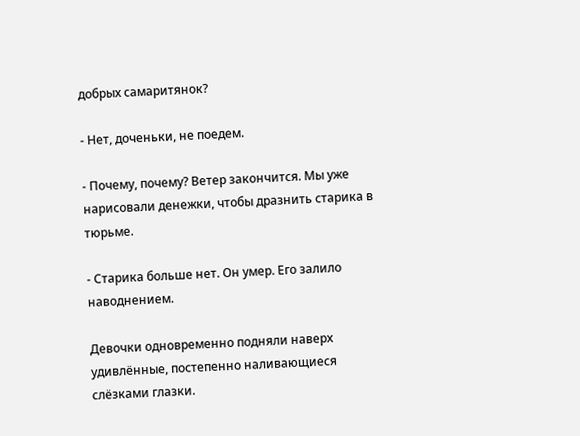добрых самаритянок?

- Нет, доченьки, не поедем.

- Почему, почему? Ветер закончится. Мы уже нарисовали денежки, чтобы дразнить старика в тюрьме.

- Старика больше нет. Он умер. Его залило наводнением.

Девочки одновременно подняли наверх удивлённые, постепенно наливающиеся слёзками глазки.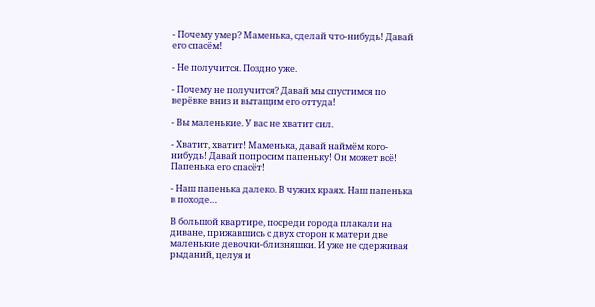- Почему умер? Маменька, сделай что-нибудь! Давай его спасём!

- Не получится. Поздно уже.

- Почему не получится? Давай мы спустимся по верёвке вниз и вытащим его оттуда!

- Вы маленькие. У вас не хватит сил.

- Хватит, хватит! Маменька, давай наймём кого-нибудь! Давай попросим папеньку! Он может всё! Папенька его спасёт!

- Наш папенька далеко. В чужих краях. Наш папенька в походе…

В большой квартире, посреди города плакали на диване, прижавшись с двух сторон к матери две маленькие девочки-близняшки. И уже не сдерживая рыданий, целуя и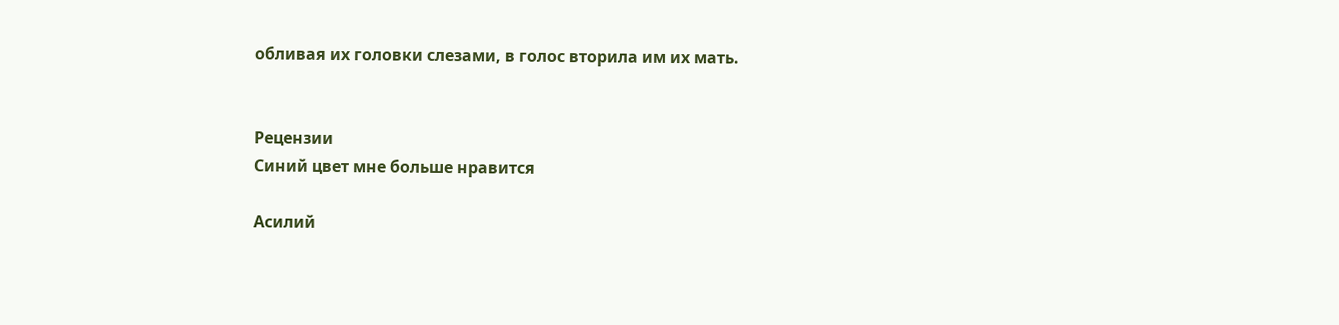обливая их головки слезами, в голос вторила им их мать.


Рецензии
Синий цвет мне больше нравится

Асилий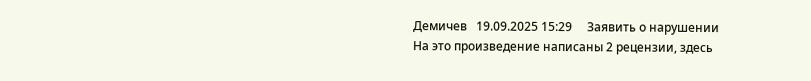Демичев   19.09.2025 15:29     Заявить о нарушении
На это произведение написаны 2 рецензии, здесь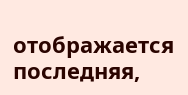отображается последняя,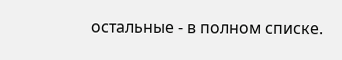остальные - в полном списке.